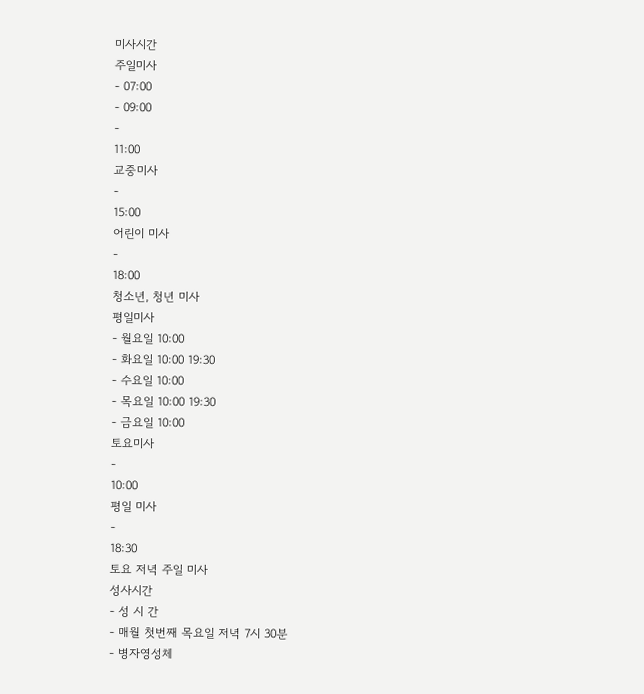미사시간
주일미사
- 07:00
- 09:00
-
11:00
교중미사
-
15:00
어린이 미사
-
18:00
청소년, 청년 미사
평일미사
- 월요일 10:00
- 화요일 10:00 19:30
- 수요일 10:00
- 목요일 10:00 19:30
- 금요일 10:00
토요미사
-
10:00
평일 미사
-
18:30
토요 저녁 주일 미사
성사시간
- 성 시 간
- 매월 첫번째 목요일 저녁 7시 30분
- 병자영성체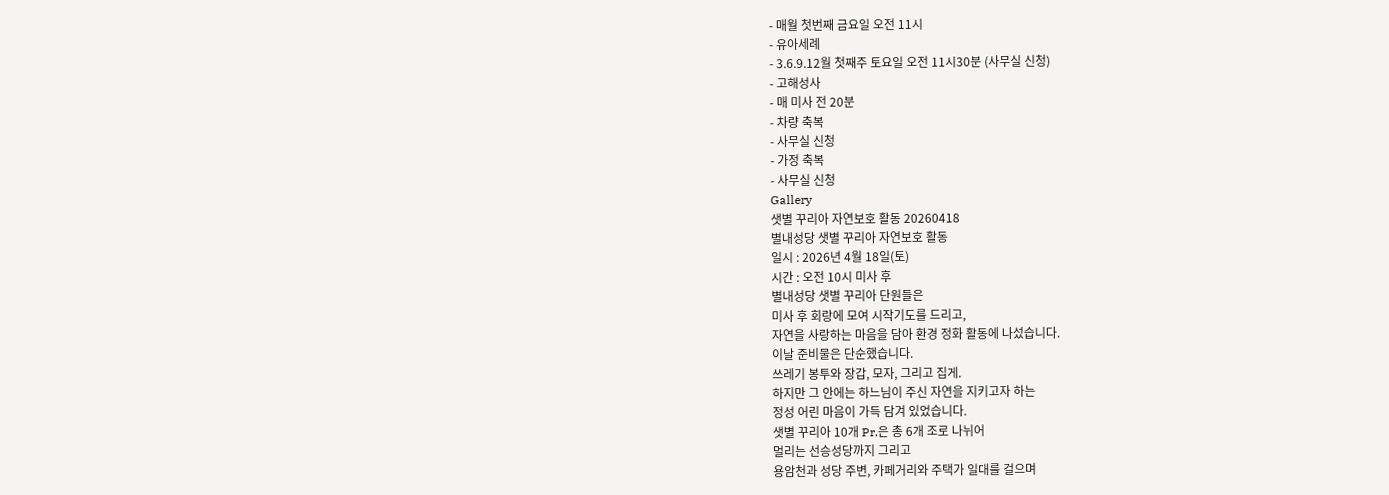- 매월 첫번째 금요일 오전 11시
- 유아세례
- 3.6.9.12월 첫째주 토요일 오전 11시30분 (사무실 신청)
- 고해성사
- 매 미사 전 20분
- 차량 축복
- 사무실 신청
- 가정 축복
- 사무실 신청
Gallery
샛별 꾸리아 자연보호 활동 20260418
별내성당 샛별 꾸리아 자연보호 활동
일시 : 2026년 4월 18일(토)
시간 : 오전 10시 미사 후
별내성당 샛별 꾸리아 단원들은
미사 후 회랑에 모여 시작기도를 드리고,
자연을 사랑하는 마음을 담아 환경 정화 활동에 나섰습니다.
이날 준비물은 단순했습니다.
쓰레기 봉투와 장갑, 모자, 그리고 집게.
하지만 그 안에는 하느님이 주신 자연을 지키고자 하는
정성 어린 마음이 가득 담겨 있었습니다.
샛별 꾸리아 10개 Pr.은 총 6개 조로 나뉘어
멀리는 선승성당까지 그리고
용암천과 성당 주변, 카페거리와 주택가 일대를 걸으며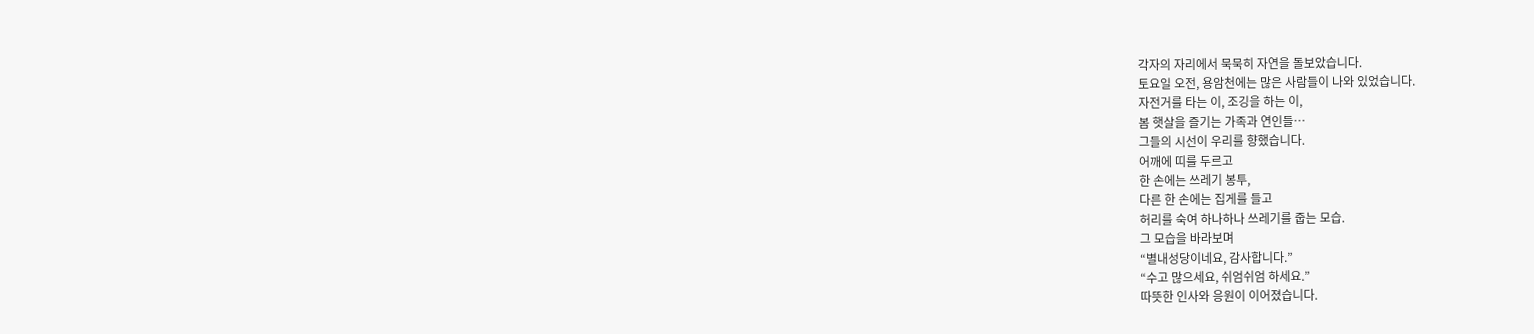각자의 자리에서 묵묵히 자연을 돌보았습니다.
토요일 오전, 용암천에는 많은 사람들이 나와 있었습니다.
자전거를 타는 이, 조깅을 하는 이,
봄 햇살을 즐기는 가족과 연인들…
그들의 시선이 우리를 향했습니다.
어깨에 띠를 두르고
한 손에는 쓰레기 봉투,
다른 한 손에는 집게를 들고
허리를 숙여 하나하나 쓰레기를 줍는 모습.
그 모습을 바라보며
“별내성당이네요, 감사합니다.”
“수고 많으세요, 쉬엄쉬엄 하세요.”
따뜻한 인사와 응원이 이어졌습니다.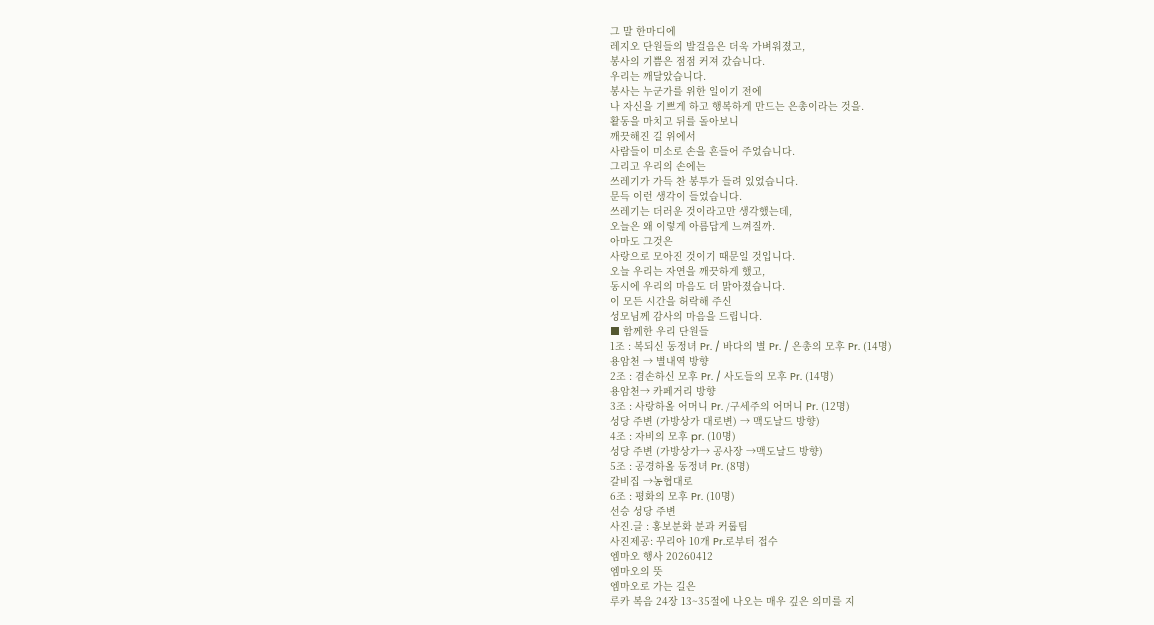그 말 한마디에
레지오 단원들의 발걸음은 더욱 가벼워졌고,
봉사의 기쁨은 점점 커져 갔습니다.
우리는 깨달았습니다.
봉사는 누군가를 위한 일이기 전에
나 자신을 기쁘게 하고 행복하게 만드는 은총이라는 것을.
활동을 마치고 뒤를 돌아보니
깨끗해진 길 위에서
사람들이 미소로 손을 흔들어 주었습니다.
그리고 우리의 손에는
쓰레기가 가득 찬 봉투가 들려 있었습니다.
문득 이런 생각이 들었습니다.
쓰레기는 더러운 것이라고만 생각했는데,
오늘은 왜 이렇게 아름답게 느껴질까.
아마도 그것은
사랑으로 모아진 것이기 때문일 것입니다.
오늘 우리는 자연을 깨끗하게 했고,
동시에 우리의 마음도 더 맑아졌습니다.
이 모든 시간을 허락해 주신
성모님께 감사의 마음을 드립니다.
■ 함께한 우리 단원들
1조 : 복되신 동정녀 Pr. / 바다의 별 Pr. / 은총의 모후 Pr. (14명)
용암천 → 별내역 방향
2조 : 겸손하신 모후 Pr. / 사도들의 모후 Pr. (14명)
용암천→ 카페거리 방향
3조 : 사랑하올 어머니 Pr. /구세주의 어머니 Pr. (12명)
성당 주변 (가방상가 대로변) → 맥도날드 방향)
4조 : 자비의 모후 pr. (10명)
성당 주변 (가방상가→ 공사장 →맥도날드 방향)
5조 : 공경하올 동정녀 Pr. (8명)
갈비집 →농협대로
6조 : 평화의 모후 Pr. (10명)
선승 성당 주변
사진.글 : 홍보분화 분과 커룹팀
사진제공: 꾸리아 10개 Pr.로부터 접수
엠마오 행사 20260412
엠마오의 뜻
엠마오로 가는 길은
루카 복음 24장 13~35절에 나오는 매우 깊은 의미를 지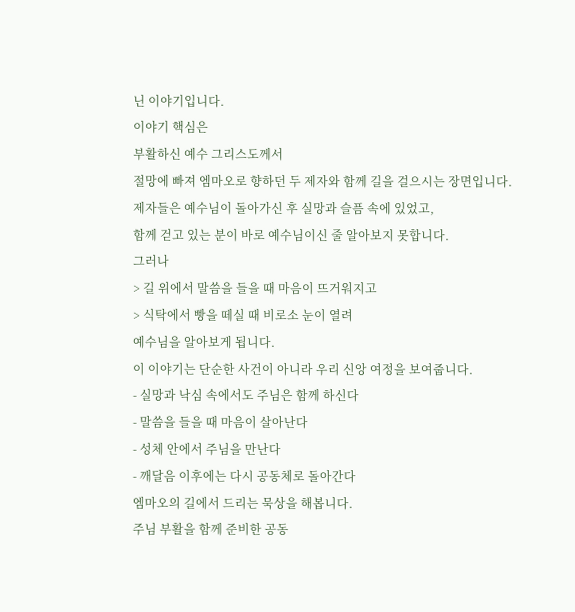닌 이야기입니다.
이야기 핵심은
부활하신 예수 그리스도께서
절망에 빠져 엠마오로 향하던 두 제자와 함께 길을 걸으시는 장면입니다.
제자들은 예수님이 돌아가신 후 실망과 슬픔 속에 있었고,
함께 걷고 있는 분이 바로 예수님이신 줄 알아보지 못합니다.
그러나
> 길 위에서 말씀을 들을 때 마음이 뜨거워지고
> 식탁에서 빵을 떼실 때 비로소 눈이 열려
예수님을 알아보게 됩니다.
이 이야기는 단순한 사건이 아니라 우리 신앙 여정을 보여줍니다.
- 실망과 낙심 속에서도 주님은 함께 하신다
- 말씀을 들을 때 마음이 살아난다
- 성체 안에서 주님을 만난다
- 깨달음 이후에는 다시 공동체로 돌아간다
엠마오의 길에서 드리는 묵상을 해봅니다.
주님 부활을 함께 준비한 공동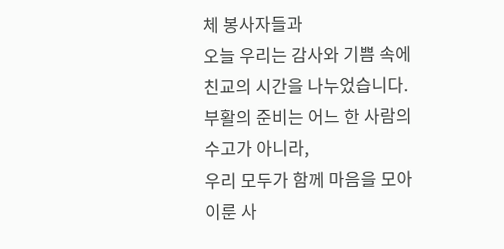체 봉사자들과
오늘 우리는 감사와 기쁨 속에 친교의 시간을 나누었습니다.
부활의 준비는 어느 한 사람의 수고가 아니라,
우리 모두가 함께 마음을 모아 이룬 사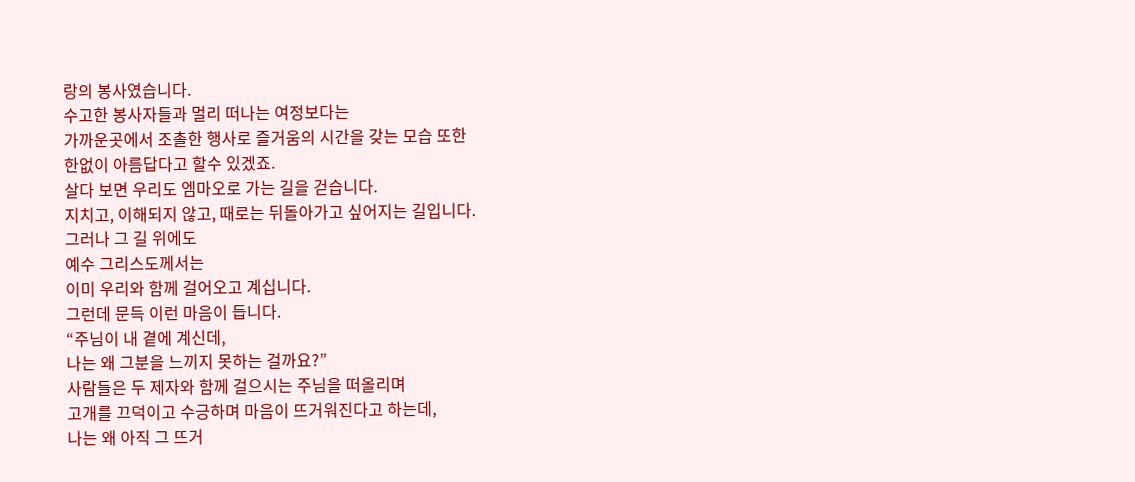랑의 봉사였습니다.
수고한 봉사자들과 멀리 떠나는 여정보다는
가까운곳에서 조촐한 행사로 즐거움의 시간을 갖는 모습 또한
한없이 아름답다고 할수 있겠죠.
살다 보면 우리도 엠마오로 가는 길을 걷습니다.
지치고, 이해되지 않고, 때로는 뒤돌아가고 싶어지는 길입니다.
그러나 그 길 위에도
예수 그리스도께서는
이미 우리와 함께 걸어오고 계십니다.
그런데 문득 이런 마음이 듭니다.
“주님이 내 곁에 계신데,
나는 왜 그분을 느끼지 못하는 걸까요?”
사람들은 두 제자와 함께 걸으시는 주님을 떠올리며
고개를 끄덕이고 수긍하며 마음이 뜨거워진다고 하는데,
나는 왜 아직 그 뜨거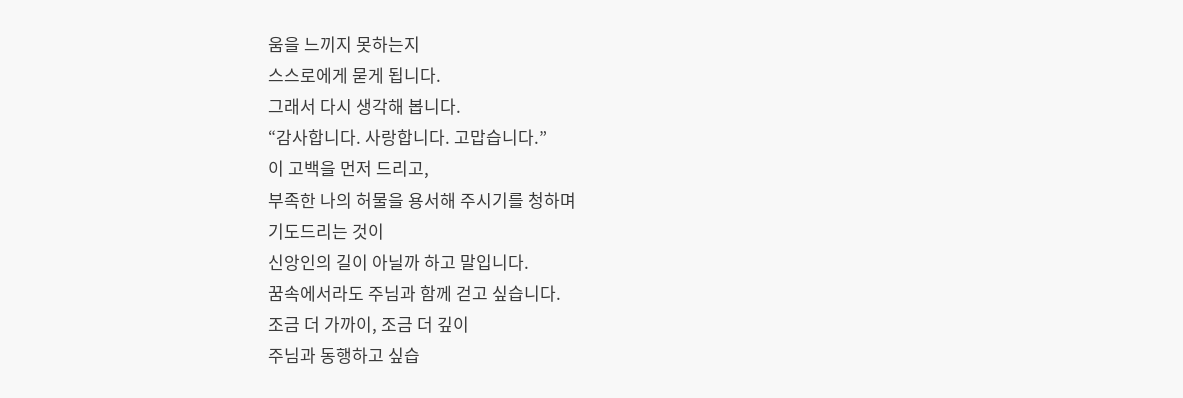움을 느끼지 못하는지
스스로에게 묻게 됩니다.
그래서 다시 생각해 봅니다.
“감사합니다. 사랑합니다. 고맙습니다.”
이 고백을 먼저 드리고,
부족한 나의 허물을 용서해 주시기를 청하며
기도드리는 것이
신앙인의 길이 아닐까 하고 말입니다.
꿈속에서라도 주님과 함께 걷고 싶습니다.
조금 더 가까이, 조금 더 깊이
주님과 동행하고 싶습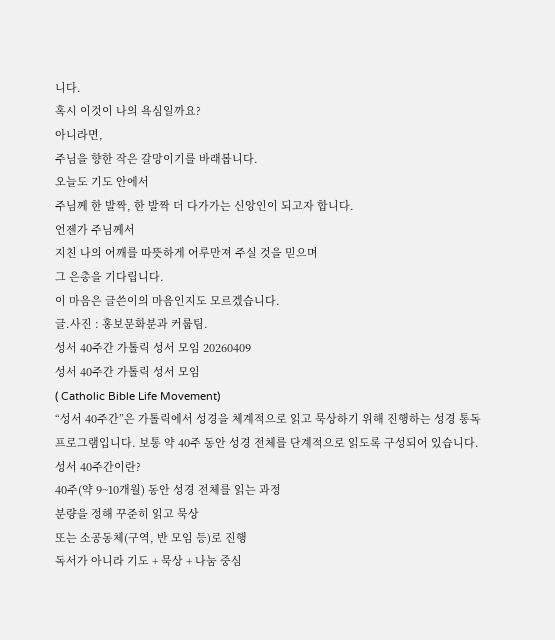니다.
혹시 이것이 나의 욕심일까요?
아니라면,
주님을 향한 작은 갈망이기를 바래봅니다.
오늘도 기도 안에서
주님께 한 발짝, 한 발짝 더 다가가는 신앙인이 되고자 합니다.
언젠가 주님께서
지친 나의 어깨를 따뜻하게 어루만져 주실 것을 믿으며
그 은총을 기다립니다.
이 마음은 글쓴이의 마음인지도 모르겠습니다.
글.사진 : 홍보문화분과 커룹팀.
성서 40주간 가톨릭 성서 모임 20260409
성서 40주간 가톨릭 성서 모임
( Catholic Bible Life Movement)
“성서 40주간”은 가톨릭에서 성경을 체계적으로 읽고 묵상하기 위해 진행하는 성경 통독 프로그램입니다. 보통 약 40주 동안 성경 전체를 단계적으로 읽도록 구성되어 있습니다.
성서 40주간이란?
40주(약 9~10개월) 동안 성경 전체를 읽는 과정
분량을 정해 꾸준히 읽고 묵상
또는 소공동체(구역, 반 모임 등)로 진행
독서가 아니라 기도 + 묵상 + 나눔 중심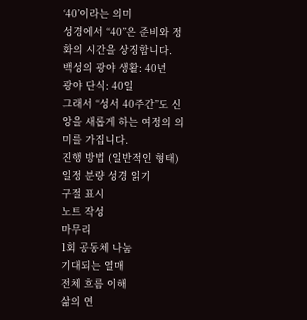‘40’이라는 의미
성경에서 “40”은 준비와 정화의 시간을 상징합니다.
백성의 광야 생활: 40년
광야 단식: 40일
그래서 “성서 40주간”도 신앙을 새롭게 하는 여정의 의미를 가집니다.
진행 방법 (일반적인 형태)
일정 분량 성경 읽기
구절 표시
노트 작성
마무리
1회 공동체 나눔
기대되는 열매
전체 흐름 이해
삶의 연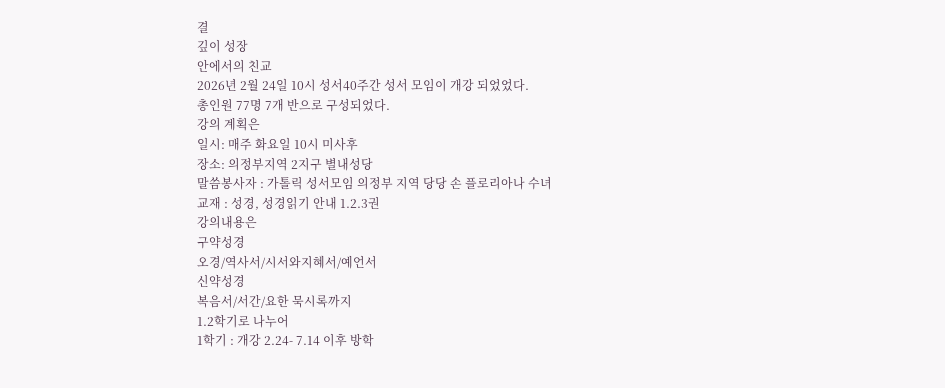결
깊이 성장
안에서의 친교
2026년 2월 24일 10시 성서40주간 성서 모임이 개강 되었었다.
총인원 77명 7개 반으로 구성되었다.
강의 계획은
일시: 매주 화요일 10시 미사후
장소: 의정부지역 2지구 별내성당
말씀봉사자 : 가톨릭 성서모임 의정부 지역 당당 손 플로리아나 수녀
교재 : 성경, 성경읽기 안내 1.2.3권
강의내용은
구약성경
오경/역사서/시서와지혜서/예언서
신약성경
복음서/서간/요한 묵시록까지
1.2학기로 나누어
1학기 : 개강 2.24- 7.14 이후 방학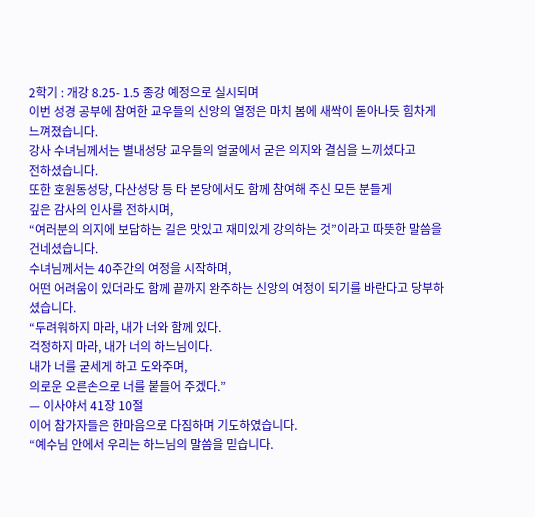2학기 : 개강 8.25- 1.5 종강 예정으로 실시되며
이번 성경 공부에 참여한 교우들의 신앙의 열정은 마치 봄에 새싹이 돋아나듯 힘차게 느껴졌습니다.
강사 수녀님께서는 별내성당 교우들의 얼굴에서 굳은 의지와 결심을 느끼셨다고
전하셨습니다.
또한 호원동성당, 다산성당 등 타 본당에서도 함께 참여해 주신 모든 분들게
깊은 감사의 인사를 전하시며,
“여러분의 의지에 보답하는 길은 맛있고 재미있게 강의하는 것”이라고 따뜻한 말씀을 건네셨습니다.
수녀님께서는 40주간의 여정을 시작하며,
어떤 어려움이 있더라도 함께 끝까지 완주하는 신앙의 여정이 되기를 바란다고 당부하셨습니다.
“두려워하지 마라, 내가 너와 함께 있다.
걱정하지 마라, 내가 너의 하느님이다.
내가 너를 굳세게 하고 도와주며,
의로운 오른손으로 너를 붙들어 주겠다.”
— 이사야서 41장 10절
이어 참가자들은 한마음으로 다짐하며 기도하였습니다.
“예수님 안에서 우리는 하느님의 말씀을 믿습니다.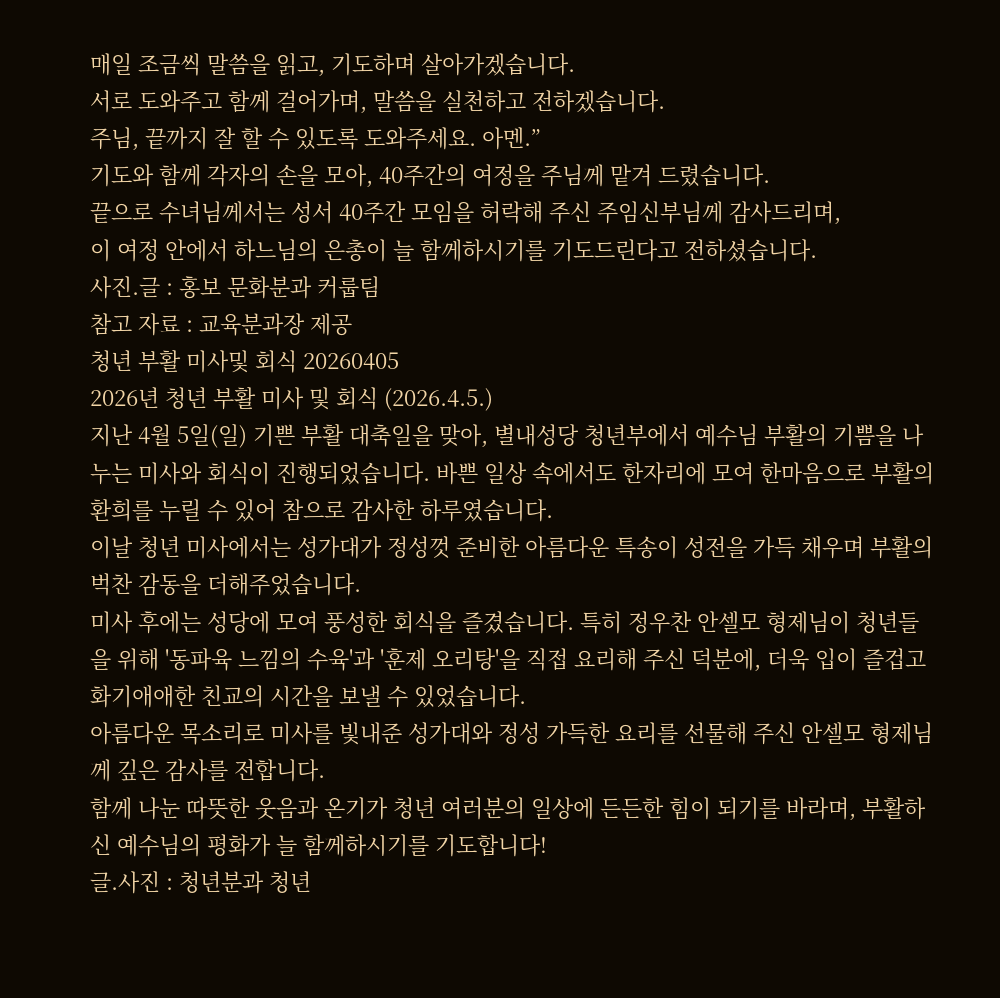매일 조금씩 말씀을 읽고, 기도하며 살아가겠습니다.
서로 도와주고 함께 걸어가며, 말씀을 실천하고 전하겠습니다.
주님, 끝까지 잘 할 수 있도록 도와주세요. 아멘.”
기도와 함께 각자의 손을 모아, 40주간의 여정을 주님께 맡겨 드렸습니다.
끝으로 수녀님께서는 성서 40주간 모임을 허락해 주신 주임신부님께 감사드리며,
이 여정 안에서 하느님의 은총이 늘 함께하시기를 기도드린다고 전하셨습니다.
사진.글 : 홍보 문화분과 커룹팀
참고 자료 : 교육분과장 제공
청년 부활 미사및 회식 20260405
2026년 청년 부활 미사 및 회식 (2026.4.5.)
지난 4월 5일(일) 기쁜 부활 대축일을 맞아, 별내성당 청년부에서 예수님 부활의 기쁨을 나누는 미사와 회식이 진행되었습니다. 바쁜 일상 속에서도 한자리에 모여 한마음으로 부활의 환희를 누릴 수 있어 참으로 감사한 하루였습니다.
이날 청년 미사에서는 성가대가 정성껏 준비한 아름다운 특송이 성전을 가득 채우며 부활의 벅찬 감동을 더해주었습니다.
미사 후에는 성당에 모여 풍성한 회식을 즐겼습니다. 특히 정우찬 안셀모 형제님이 청년들을 위해 '동파육 느낌의 수육'과 '훈제 오리탕'을 직접 요리해 주신 덕분에, 더욱 입이 즐겁고 화기애애한 친교의 시간을 보낼 수 있었습니다.
아름다운 목소리로 미사를 빛내준 성가대와 정성 가득한 요리를 선물해 주신 안셀모 형제님께 깊은 감사를 전합니다.
함께 나눈 따뜻한 웃음과 온기가 청년 여러분의 일상에 든든한 힘이 되기를 바라며, 부활하신 예수님의 평화가 늘 함께하시기를 기도합니다!
글.사진 : 청년분과 청년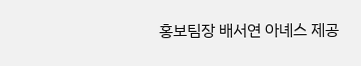홍보팀장 배서연 아녜스 제공